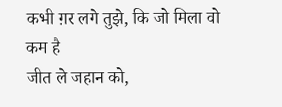कभी ग़र लगे तुझे, कि जो मिला वो कम है
जीत ले जहान को,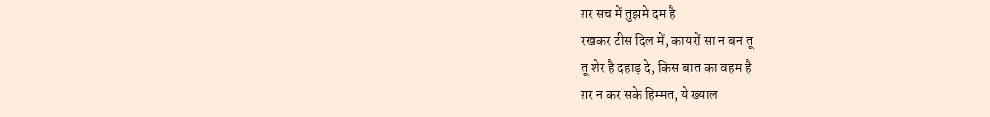ग़र सच में तुझमे दम है
रखकर टीस दिल में, कायरों सा न बन तू
तू शेर है दहाड़ दे, किस बात का वहम है
ग़र न कर सके हिम्मत, ये ख्याल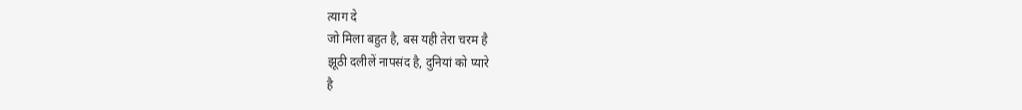त्याग दे
जो मिला बहुत है, बस यही तेरा चरम है
झूठी दलीलें नापसंद है, दुनियां को प्यारे
है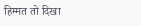हिम्मत तो दिखा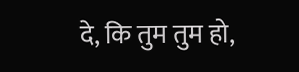दे, कि तुम तुम हो,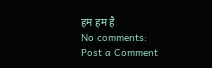हम हम है
No comments:
Post a Comment